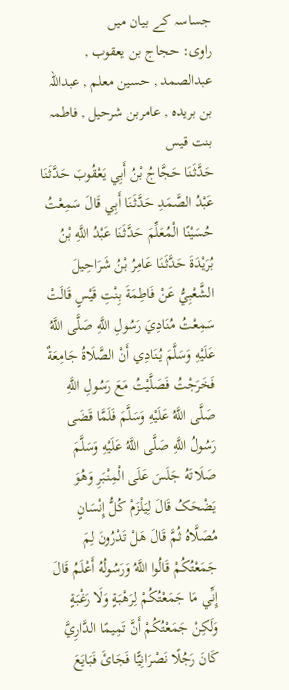جساسہ کے بیان میں
راوی: حجاج بن یعقوب , عبدالصمد , حسین معلم , عبداللہ بن بریدہ , عامربن شرحیل , فاطمہ بنت قیس
حَدَّثَنَا حَجَّاجُ بْنُ أَبِي يَعْقُوبَ حَدَّثَنَا عَبْدُ الصَّمَدِ حَدَّثَنَا أَبِي قَالَ سَمِعْتُ حُسَيْنًا الْمُعَلِّمَ حَدَّثَنَا عَبْدُ اللَّهِ بْنُ بُرَيْدَةَ حَدَّثَنَا عَامِرُ بْنُ شَرَاحِيلَ الشَّعْبِيُّ عَنْ فَاطِمَةَ بِنْتِ قَيْسٍ قَالَتْ سَمِعْتُ مُنَادِيَ رَسُولِ اللَّهِ صَلَّی اللَّهُ عَلَيْهِ وَسَلَّمَ يُنَادِي أَنْ الصَّلَاةُ جَامِعَةٌ فَخَرَجْتُ فَصَلَّيْتُ مَعَ رَسُولِ اللَّهِ صَلَّی اللَّهُ عَلَيْهِ وَسَلَّمَ فَلَمَّا قَضَی رَسُولُ اللَّهِ صَلَّی اللَّهُ عَلَيْهِ وَسَلَّمَ صَلَاتَهُ جَلَسَ عَلَی الْمِنْبَرِ وَهُوَ يَضْحَکُ قَالَ لِيَلْزَمْ کُلُّ إِنْسَانٍ مُصَلَّاهُ ثُمَّ قَالَ هَلْ تَدْرُونَ لِمَ جَمَعْتُکُمْ قَالُوا اللَّهُ وَرَسُولُهُ أَعْلَمُ قَالَ إِنِّي مَا جَمَعْتُکُمْ لِرَهْبَةٍ وَلَا رَغْبَةٍ وَلَکِنْ جَمَعْتُکُمْ أَنَّ تَمِيمًا الدَّارِيَّ کَانَ رَجُلًا نَصْرَانِيًّا فَجَائَ فَبَايَعَ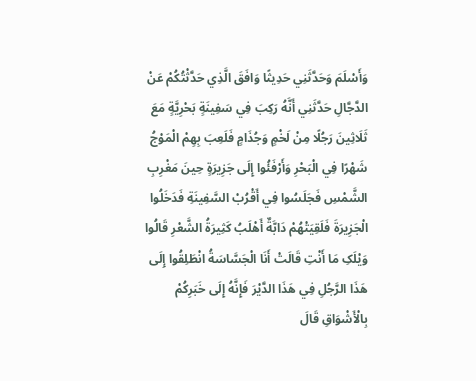وَأَسْلَمَ وَحَدَّثَنِي حَدِيثًا وَافَقَ الَّذِي حَدَّثْتُکُمْ عَنْ الدَّجَّالِ حَدَّثَنِي أَنَّهُ رَکِبَ فِي سَفِينَةٍ بَحْرِيَّةٍ مَعَ ثَلَاثِينَ رَجُلًا مِنْ لَخْمٍ وَجُذَامٍ فَلَعِبَ بِهِمْ الْمَوْجُ شَهْرًا فِي الْبَحْرِ وَأَرْفَئُوا إِلَی جَزِيرَةٍ حِينَ مَغْرِبِ الشَّمْسِ فَجَلَسُوا فِي أَقْرُبْ السَّفِينَةِ فَدَخَلُوا الْجَزِيرَةَ فَلَقِيَتْهُمْ دَابَّةٌ أَهْلَبُ کَثِيرَةُ الشَّعْرِ قَالُوا وَيْلَکِ مَا أَنْتِ قَالَتْ أَنَا الْجَسَّاسَةُ انْطَلِقُوا إِلَی هَذَا الرَّجُلِ فِي هَذَا الدَّيْرَ فَإِنَّهُ إِلَی خَبَرِکُمْ بِالْأَشْوَاقِ قَالَ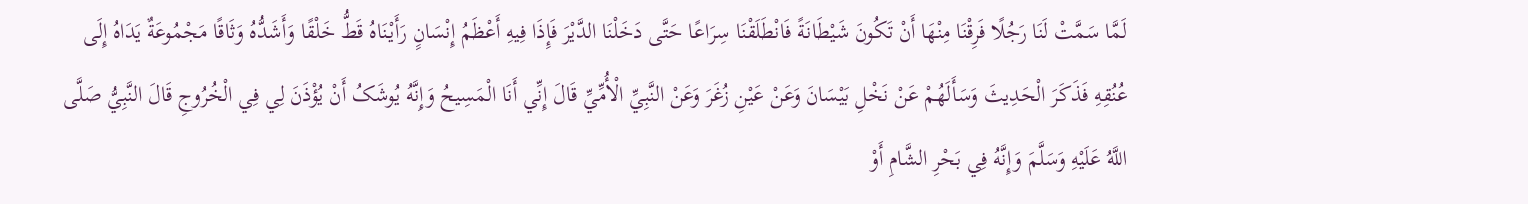لَمَّا سَمَّتْ لَنَا رَجُلًا فَرِقْنَا مِنْهَا أَنْ تَکُونَ شَيْطَانَةً فَانْطَلَقْنَا سِرَاعًا حَتَّی دَخَلْنَا الدَّيْرَ فَإِذَا فِيهِ أَعْظَمُ إِنْسَانٍ رَأَيْنَاهُ قَطُّ خَلْقًا وَأَشَدُّهُ وَثَاقًا مَجْمُوعَةٌ يَدَاهُ إِلَی عُنُقِهِ فَذَکَرَ الْحَدِيثَ وَسَأَلَهُمْ عَنْ نَخْلِ بَيْسَانَ وَعَنْ عَيْنِ زُغَرَ وَعَنْ النَّبِيِّ الْأُمِّيِّ قَالَ إِنِّي أَنَا الْمَسِيحُ وَإِنَّهُ يُوشَکُ أَنْ يُؤْذَنَ لِي فِي الْخُرُوجِ قَالَ النَّبِيُّ صَلَّی اللَّهُ عَلَيْهِ وَسَلَّمَ وَإِنَّهُ فِي بَحْرِ الشَّامِ أَوْ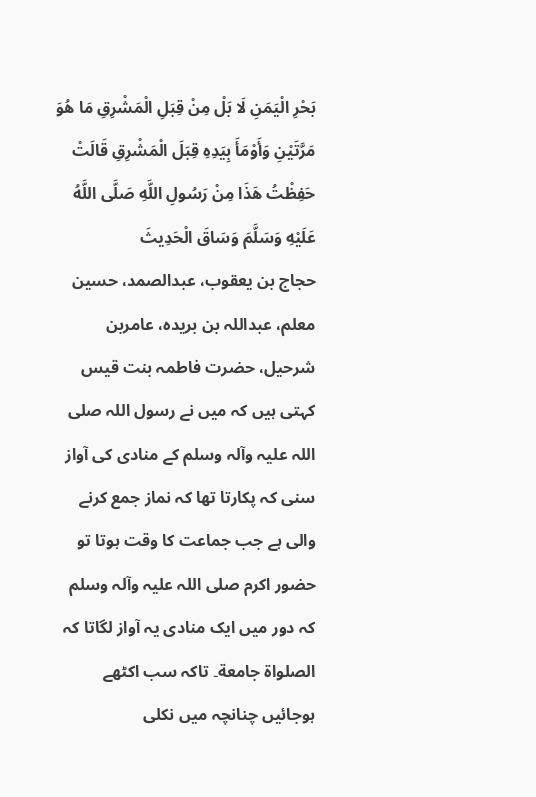بَحْرِ الْيَمَنِ لَا بَلْ مِنْ قِبَلِ الْمَشْرِقِ مَا هُوَ مَرَّتَيْنِ وَأَوْمَأَ بِيَدِهِ قِبَلَ الْمَشْرِقِ قَالَتْ حَفِظْتُ هَذَا مِنْ رَسُولِ اللَّهِ صَلَّی اللَّهُ عَلَيْهِ وَسَلَّمَ وَسَاقَ الْحَدِيثَ
حجاج بن یعقوب، عبدالصمد، حسین معلم، عبداللہ بن بریدہ، عامربن شرحیل، حضرت فاطمہ بنت قیس کہتی ہیں کہ میں نے رسول اللہ صلی اللہ علیہ وآلہ وسلم کے منادی کی آواز سنی کہ پکارتا تھا کہ نماز جمع کرنے والی ہے جب جماعت کا وقت ہوتا تو حضور اکرم صلی اللہ علیہ وآلہ وسلم کہ دور میں ایک منادی یہ آواز لگاتا کہ الصلواة جامعة۔ تاکہ سب اکٹھے ہوجائیں چنانچہ میں نکلی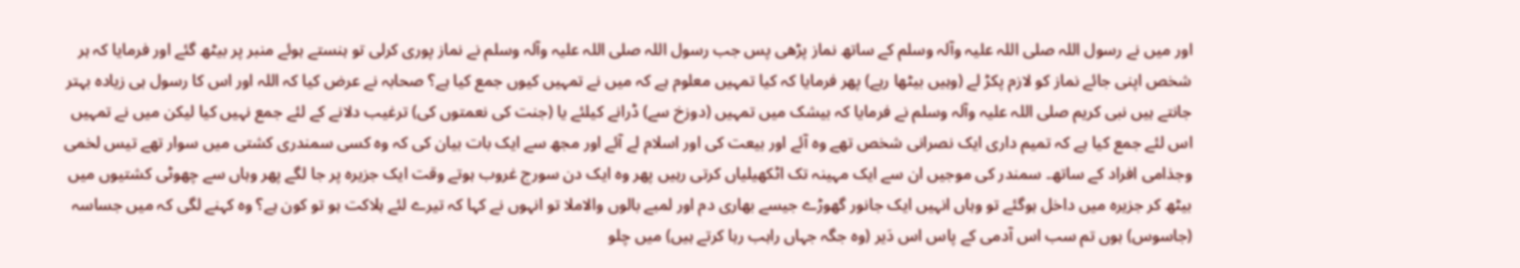اور میں نے رسول اللہ صلی اللہ علیہ وآلہ وسلم کے ساتھ نماز پڑھی پس جب رسول اللہ صلی اللہ علیہ وآلہ وسلم نے نماز پوری کرلی تو ہنستے ہوئے منبر پر بیٹھ گئے اور فرمایا کہ ہر شخص اپنی جائے نماز کو لازم پکڑ لے (وہیں بیٹھا رہے) پھر فرمایا کہ کیا تمہیں معلوم ہے کہ میں نے تمہیں کیوں جمع کیا ہے؟ صحابہ نے عرض کیا کہ اللہ اور اس کا رسول ہی زیادہ بہتر جانتے ہیں نبی کریم صلی اللہ علیہ وآلہ وسلم نے فرمایا کہ بیشک میں تمہیں (دوزخ سے) ڈرانے کیلئے یا (جنت کی نعمتوں کی) ترغیب دلانے کے لئے جمع نہیں کیا لیکن میں نے تمہیں اس لئے جمع کیا ہے کہ تمیم داری ایک نصرانی شخص تھے وہ آئے اور بیعت کی اور اسلام لے آئے اور مجھ سے ایک بات بیان کی کہ وہ کسی سمندری کشتی میں سوار تھے تیس لخمی وجذامی افراد کے ساتھ۔ سمندر کی موجیں ان سے ایک مہینہ تک اٹکھیلیاں کرتی رہیں پھر وہ ایک دن سورج غروب ہوتے وقت ایک جزیرہ پر جا لگے پھر وہاں سے چھوٹی کشتیوں میں بیٹھ کر جزیرہ میں داخل ہوگئے تو وہاں انہیں ایک جانور گھوڑے جیسے بھاری دم اور لمبے بالوں والاملا تو انہوں نے کہا کہ تیرے لئے ہلاکت ہو تو کون ہے؟ وہ کہنے لگی کہ میں جساسہ (جاسوس) ہوں تم سب اس آدمی کے پاس اس دَیر (وہ جگہ جہاں راہب رہا کرتے ہیں) میں چلو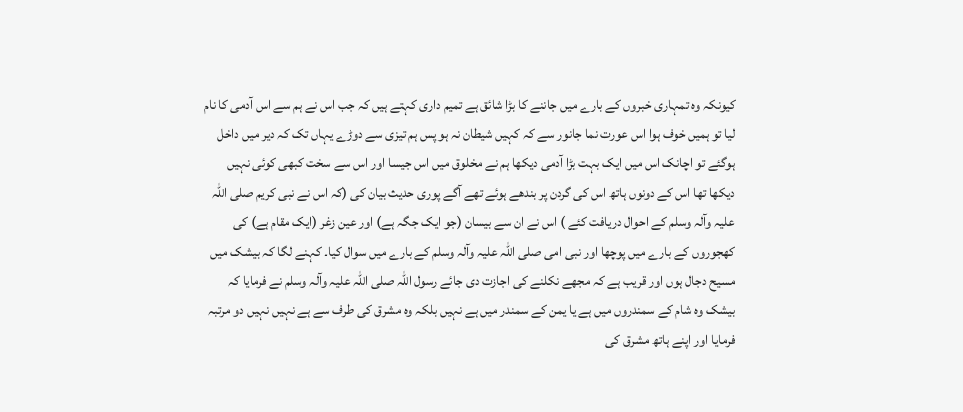کیونکہ وہ تمہاری خبروں کے بارے میں جاننے کا بڑا شائق ہے تمیم داری کہتے ہیں کہ جب اس نے ہم سے اس آدمی کا نام لیا تو ہمیں خوف ہوا اس عورت نما جانور سے کہ کہیں شیطان نہ ہو پس ہم تیزی سے دوڑے یہاں تک کہ دیر میں داخل ہوگئے تو اچانک اس میں ایک بہت بڑا آدمی دیکھا ہم نے مخلوق میں اس جیسا اور اس سے سخت کبھی کوئی نہیں دیکھا تھا اس کے دونوں ہاتھ اس کی گردن پر بندھے ہوئے تھے آگے پوری حدیث بیان کی (کہ اس نے نبی کریم صلی اللہ علیہ وآلہ وسلم کے احوال دریافت کئے ) اس نے ان سے بیسان (جو ایک جگہ ہے) اور عین زغر (ایک مقام ہے) کی کھجوروں کے بارے میں پوچھا اور نبی امی صلی اللہ علیہ وآلہ وسلم کے بارے میں سوال کیا۔ کہنے لگا کہ بیشک میں مسیح دجال ہوں اور قریب ہے کہ مجھے نکلنے کی اجازت دی جائے رسول اللہ صلی اللہ علیہ وآلہ وسلم نے فرمایا کہ بیشک وہ شام کے سمندروں میں ہے یا یمن کے سمندر میں ہے نہیں بلکہ وہ مشرق کی طرف سے ہے نہیں نہیں دو مرتبہ فرمایا اور اپنے ہاتھ مشرق کی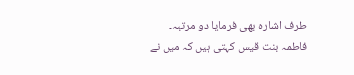طرف اشارہ بھی فرمایا دو مرتبہ۔ فاطمہ بنت قیس کہتی ہیں کہ میں نے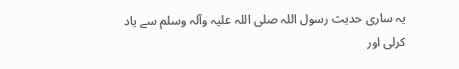یہ ساری حدیث رسول اللہ صلی اللہ علیہ وآلہ وسلم سے یاد کرلی اور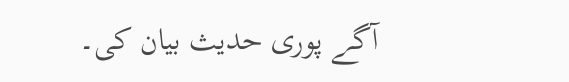آگے پوری حدیث بیان کی۔